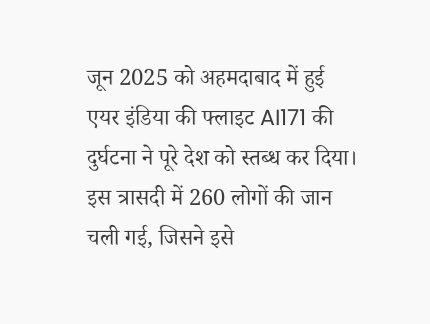जून 2025 को अहमदाबाद में हुई एयर इंडिया की फ्लाइट AI171 की दुर्घटना ने पूरे देश को स्तब्ध कर दिया। इस त्रासदी में 260 लोगों की जान चली गई, जिसने इसे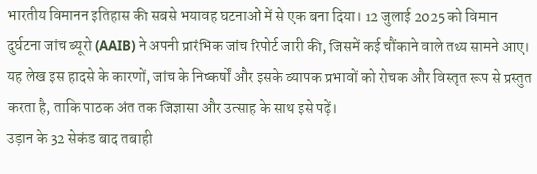भारतीय विमानन इतिहास की सबसे भयावह घटनाओं में से एक बना दिया। 12 जुलाई 2025 को विमान दुर्घटना जांच ब्यूरो (AAIB) ने अपनी प्रारंभिक जांच रिपोर्ट जारी की, जिसमें कई चौंकाने वाले तथ्य सामने आए। यह लेख इस हादसे के कारणों, जांच के निष्कर्षों और इसके व्यापक प्रभावों को रोचक और विस्तृत रूप से प्रस्तुत करता है, ताकि पाठक अंत तक जिज्ञासा और उत्साह के साथ इसे पढ़ें।
उड़ान के 32 सेकंड बाद तबाही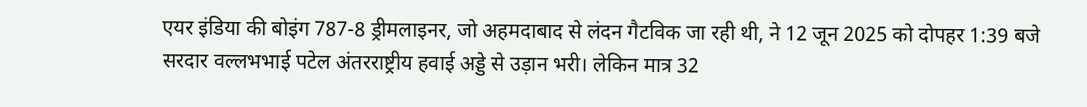एयर इंडिया की बोइंग 787-8 ड्रीमलाइनर, जो अहमदाबाद से लंदन गैटविक जा रही थी, ने 12 जून 2025 को दोपहर 1:39 बजे सरदार वल्लभभाई पटेल अंतरराष्ट्रीय हवाई अड्डे से उड़ान भरी। लेकिन मात्र 32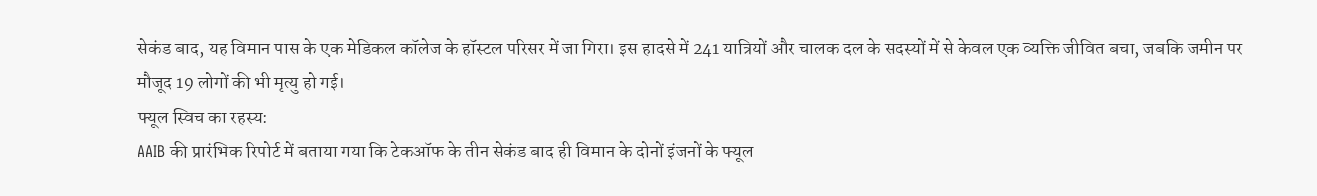सेकंड बाद, यह विमान पास के एक मेडिकल कॉलेज के हॉस्टल परिसर में जा गिरा। इस हादसे में 241 यात्रियों और चालक दल के सदस्यों में से केवल एक व्यक्ति जीवित बचा, जबकि जमीन पर मौजूद 19 लोगों की भी मृत्यु हो गई।
फ्यूल स्विच का रहस्य:
AAIB की प्रारंभिक रिपोर्ट में बताया गया कि टेकऑफ के तीन सेकंड बाद ही विमान के दोनों इंजनों के फ्यूल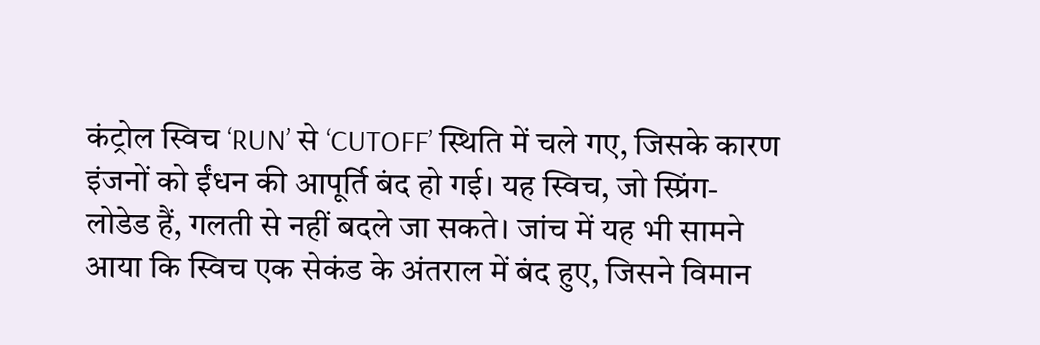कंट्रोल स्विच ‘RUN’ से ‘CUTOFF’ स्थिति में चले गए, जिसके कारण इंजनों को ईंधन की आपूर्ति बंद हो गई। यह स्विच, जो स्प्रिंग-लोडेड हैं, गलती से नहीं बदले जा सकते। जांच में यह भी सामने आया कि स्विच एक सेकंड के अंतराल में बंद हुए, जिसने विमान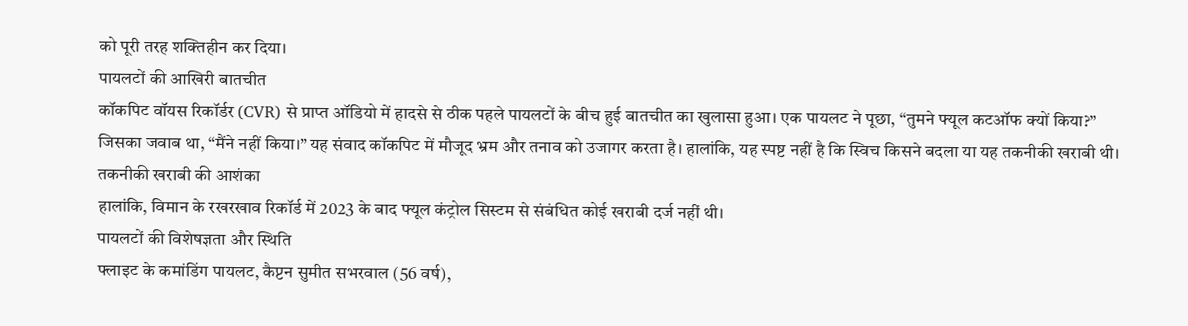को पूरी तरह शक्तिहीन कर दिया।
पायलटों की आखिरी बातचीत
कॉकपिट वॉयस रिकॉर्डर (CVR) से प्राप्त ऑडियो में हादसे से ठीक पहले पायलटों के बीच हुई बातचीत का खुलासा हुआ। एक पायलट ने पूछा, “तुमने फ्यूल कटऑफ क्यों किया?” जिसका जवाब था, “मैंने नहीं किया।” यह संवाद कॉकपिट में मौजूद भ्रम और तनाव को उजागर करता है। हालांकि, यह स्पष्ट नहीं है कि स्विच किसने बदला या यह तकनीकी खराबी थी।
तकनीकी खराबी की आशंका
हालांकि, विमान के रखरखाव रिकॉर्ड में 2023 के बाद फ्यूल कंट्रोल सिस्टम से संबंधित कोई खराबी दर्ज नहीं थी।
पायलटों की विशेषज्ञता और स्थिति
फ्लाइट के कमांडिंग पायलट, कैप्टन सुमीत सभरवाल (56 वर्ष),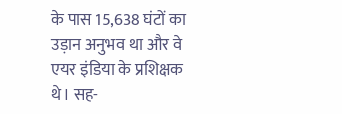के पास 15,638 घंटों का उड़ान अनुभव था और वे एयर इंडिया के प्रशिक्षक थे। सह-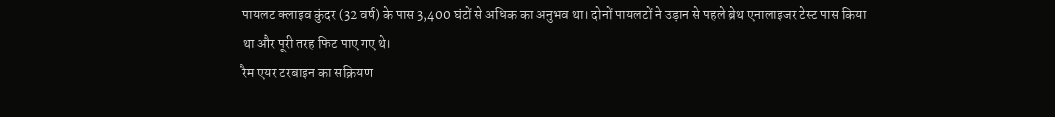पायलट क्लाइव कुंदर (32 वर्ष) के पास 3,400 घंटों से अधिक का अनुभव था। दोनों पायलटों ने उड़ान से पहले ब्रेथ एनालाइजर टेस्ट पास किया था और पूरी तरह फिट पाए गए थे।
रैम एयर टरबाइन का सक्रियण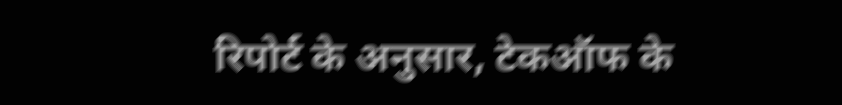रिपोर्ट के अनुसार, टेकऑफ के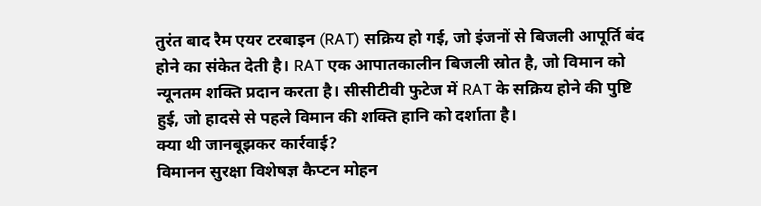तुरंत बाद रैम एयर टरबाइन (RAT) सक्रिय हो गई, जो इंजनों से बिजली आपूर्ति बंद होने का संकेत देती है। RAT एक आपातकालीन बिजली स्रोत है, जो विमान को न्यूनतम शक्ति प्रदान करता है। सीसीटीवी फुटेज में RAT के सक्रिय होने की पुष्टि हुई, जो हादसे से पहले विमान की शक्ति हानि को दर्शाता है।
क्या थी जानबूझकर कार्रवाई?
विमानन सुरक्षा विशेषज्ञ कैप्टन मोहन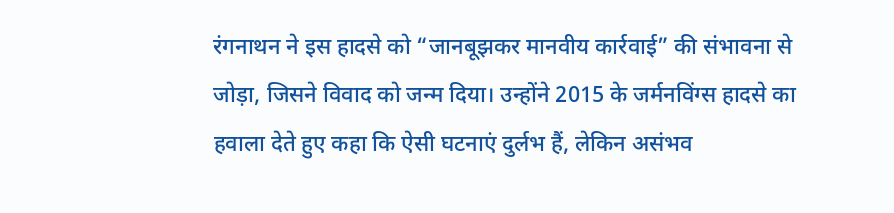रंगनाथन ने इस हादसे को “जानबूझकर मानवीय कार्रवाई” की संभावना से जोड़ा, जिसने विवाद को जन्म दिया। उन्होंने 2015 के जर्मनविंग्स हादसे का हवाला देते हुए कहा कि ऐसी घटनाएं दुर्लभ हैं, लेकिन असंभव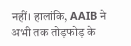नहीं। हालांकि, AAIB ने अभी तक तोड़फोड़ के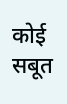कोई सबूत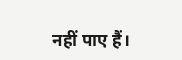नहीं पाए हैं।